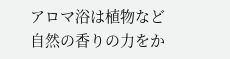アロマ浴は植物など自然の香りの力をか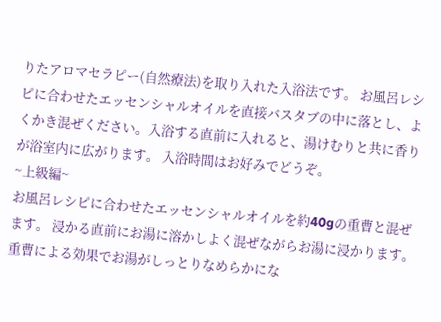りたアロマセラピー(自然療法)を取り入れた入浴法です。 お風呂レシピに合わせたエッセンシャルオイルを直接バスタブの中に落とし、よくかき混ぜください。入浴する直前に入れると、湯けむりと共に香りが浴室内に広がります。 入浴時間はお好みでどうぞ。
~上級編~
お風呂レシピに合わせたエッセンシャルオイルを約40gの重曹と混ぜます。 浸かる直前にお湯に溶かしよく混ぜながらお湯に浸かります。 重曹による効果でお湯がしっとりなめらかにな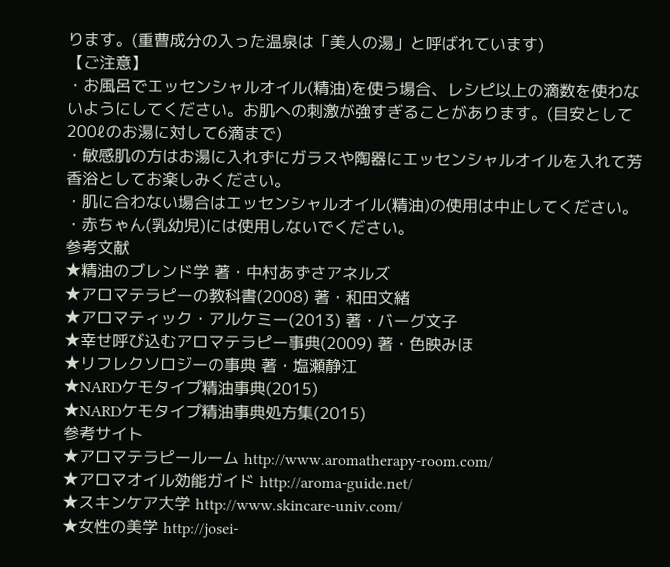ります。(重曹成分の入った温泉は「美人の湯」と呼ばれています)
【ご注意】
・お風呂でエッセンシャルオイル(精油)を使う場合、レシピ以上の滴数を使わないようにしてください。お肌への刺激が強すぎることがあります。(目安として200ℓのお湯に対して6滴まで)
・敏感肌の方はお湯に入れずにガラスや陶器にエッセンシャルオイルを入れて芳香浴としてお楽しみください。
・肌に合わない場合はエッセンシャルオイル(精油)の使用は中止してください。
・赤ちゃん(乳幼児)には使用しないでください。
参考文献
★精油のブレンド学 著・中村あずさアネルズ
★アロマテラピーの教科書(2008) 著・和田文緒
★アロマティック・アルケミー(2013) 著・バーグ文子
★幸せ呼び込むアロマテラピー事典(2009) 著・色映みほ
★リフレクソロジーの事典 著・塩瀬静江
★NARDケモタイプ精油事典(2015)
★NARDケモタイプ精油事典処方集(2015)
参考サイト
★アロマテラピールーム http://www.aromatherapy-room.com/
★アロマオイル効能ガイド http://aroma-guide.net/
★スキンケア大学 http://www.skincare-univ.com/
★女性の美学 http://josei-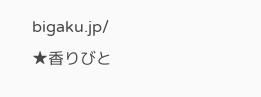bigaku.jp/
★香りびと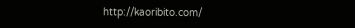http://kaoribito.com/